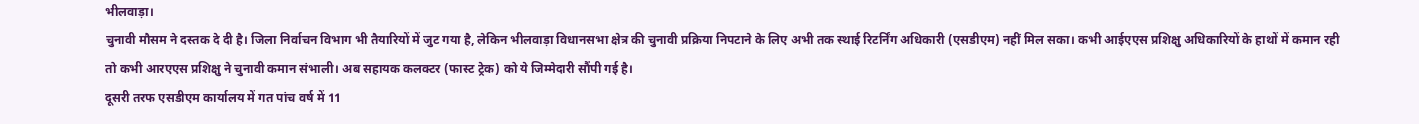भीलवाड़ा।
चुनावी मौसम ने दस्तक दे दी है। जिला निर्वाचन विभाग भी तैयारियों में जुट गया है, लेकिन भीलवाड़ा विधानसभा क्षेत्र की चुनावी प्रक्रिया निपटाने के लिए अभी तक स्थाई रिटर्निंग अधिकारी (एसडीएम) नहीं मिल सका। कभी आईएएस प्रशिक्षु अधिकारियों के हाथों में कमान रही तो कभी आरएएस प्रशिक्षु ने चुनावी कमान संभाली। अब सहायक कलक्टर (फास्ट ट्रेक) को ये जिम्मेदारी सौंपी गई है।
दूसरी तरफ एसडीएम कार्यालय में गत पांच वर्ष में 11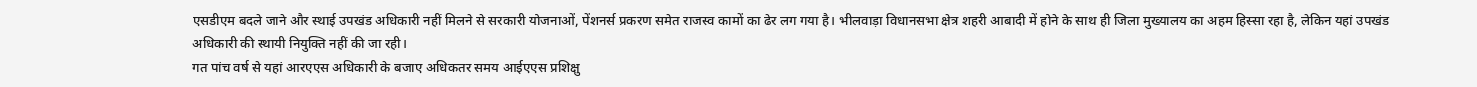एसडीएम बदले जाने और स्थाई उपखंड अधिकारी नहीं मिलने से सरकारी योजनाओं, पेंशनर्स प्रकरण समेत राजस्व कामों का ढेर लग गया है। भीलवाड़ा विधानसभा क्षेत्र शहरी आबादी में होने के साथ ही जिला मुख्यालय का अहम हिस्सा रहा है, लेकिन यहां उपखंड अधिकारी की स्थायी नियुक्ति नहीं की जा रही।
गत पांच वर्ष से यहां आरएएस अधिकारी के बजाए अधिकतर समय आईएएस प्रशिक्षु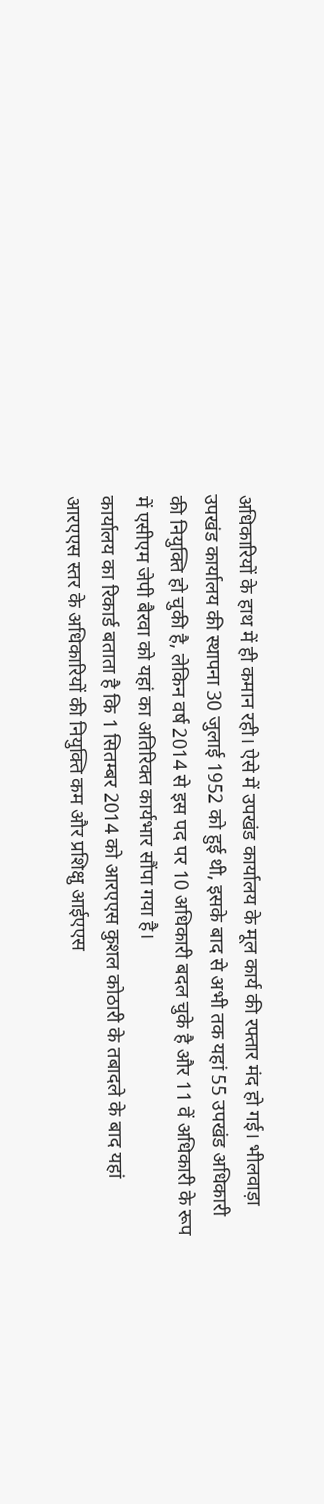अधिकारियों के हाथ में ही कमान रही। ऐसे में उपखंड कार्यालय के मूल कार्य की रफ्तार मंद हो गई। भीलवाड़ा उपखंड कार्यालय की स्थापना 30 जुलाई 1952 को हुई थी, इसके बाद से अभी तक यहां 55 उपखंड अधिकारी की नियुक्ति हो चुकी है, लेकिन वर्ष 2014 से इस पद पर 10 अधिकारी बदल चुके है और 11 वें अधिकारी के रूप में एसीएम जेपी बैरवा को यहां का अतिरिक्त कार्यभार सौंपा गया है।
कार्यालय का रिकार्ड बताता है कि 1 सितम्बर 2014 को आरएएस कुशल कोठारी के तबादले के बाद यहां आरएएस स्तर के अधिकारियों की नियुक्ति कम और प्रशिक्षु आईएएस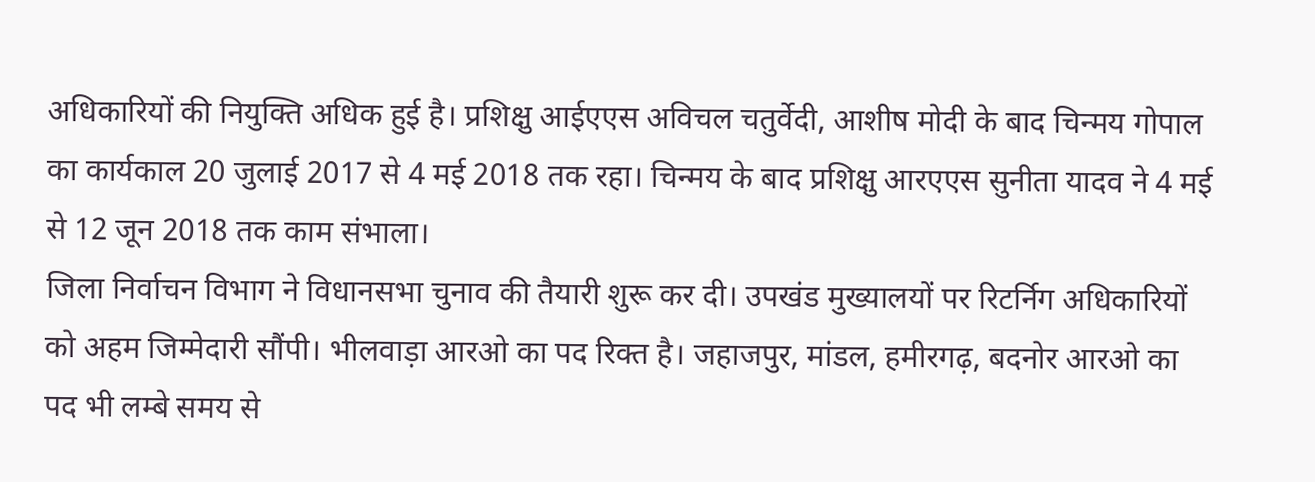अधिकारियों की नियुक्ति अधिक हुई है। प्रशिक्षु आईएएस अविचल चतुर्वेदी, आशीष मोदी के बाद चिन्मय गोपाल का कार्यकाल 20 जुलाई 2017 से 4 मई 2018 तक रहा। चिन्मय के बाद प्रशिक्षु आरएएस सुनीता यादव ने 4 मई से 12 जून 2018 तक काम संभाला।
जिला निर्वाचन विभाग ने विधानसभा चुनाव की तैयारी शुरू कर दी। उपखंड मुख्यालयों पर रिटर्निग अधिकारियों को अहम जिम्मेदारी सौंपी। भीलवाड़ा आरओ का पद रिक्त है। जहाजपुर, मांडल, हमीरगढ़, बदनोर आरओ का पद भी लम्बे समय से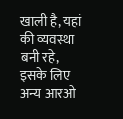खाली है, यहां की व्यवस्था बनी रहे, इसके लिए अन्य आरओ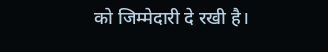को जिम्मेदारी दे रखी है।